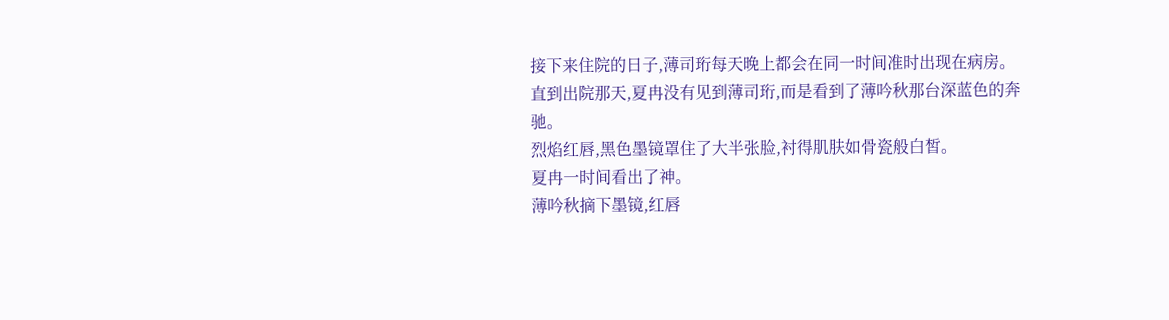接下来住院的日子,薄司珩每天晚上都会在同一时间准时出现在病房。
直到出院那天,夏冉没有见到薄司珩,而是看到了薄吟秋那台深蓝色的奔驰。
烈焰红唇,黑色墨镜罩住了大半张脸,衬得肌肤如骨瓷般白皙。
夏冉一时间看出了神。
薄吟秋摘下墨镜,红唇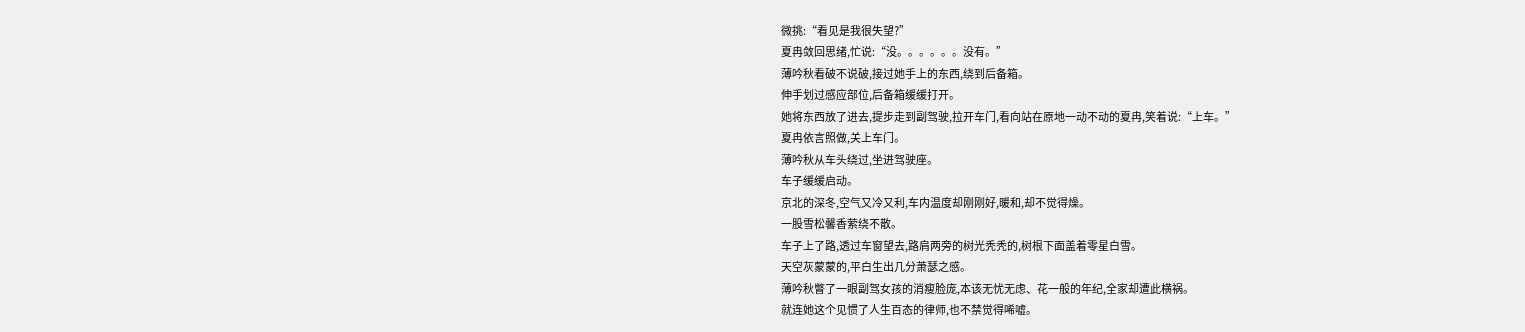微挑:“看见是我很失望?”
夏冉敛回思绪,忙说:“没。。。。。。没有。”
薄吟秋看破不说破,接过她手上的东西,绕到后备箱。
伸手划过感应部位,后备箱缓缓打开。
她将东西放了进去,提步走到副驾驶,拉开车门,看向站在原地一动不动的夏冉,笑着说:“上车。”
夏冉依言照做,关上车门。
薄吟秋从车头绕过,坐进驾驶座。
车子缓缓启动。
京北的深冬,空气又冷又利,车内温度却刚刚好,暖和,却不觉得燥。
一股雪松馨香萦绕不散。
车子上了路,透过车窗望去,路肩两旁的树光秃秃的,树根下面盖着零星白雪。
天空灰蒙蒙的,平白生出几分萧瑟之感。
薄吟秋瞥了一眼副驾女孩的消瘦脸庞,本该无忧无虑、花一般的年纪,全家却遭此横祸。
就连她这个见惯了人生百态的律师,也不禁觉得唏嘘。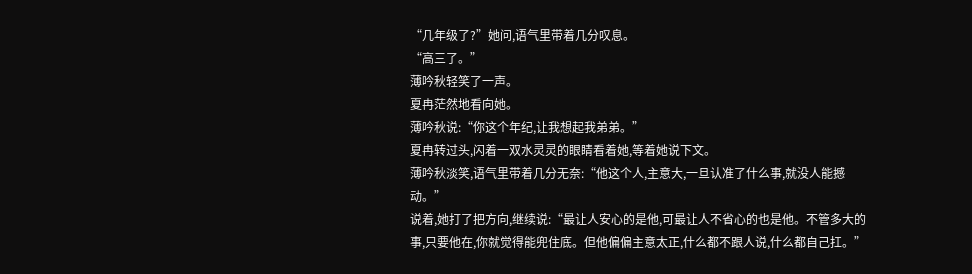“几年级了?”她问,语气里带着几分叹息。
“高三了。”
薄吟秋轻笑了一声。
夏冉茫然地看向她。
薄吟秋说:“你这个年纪,让我想起我弟弟。”
夏冉转过头,闪着一双水灵灵的眼睛看着她,等着她说下文。
薄吟秋淡笑,语气里带着几分无奈:“他这个人,主意大,一旦认准了什么事,就没人能撼动。”
说着,她打了把方向,继续说:“最让人安心的是他,可最让人不省心的也是他。不管多大的事,只要他在,你就觉得能兜住底。但他偏偏主意太正,什么都不跟人说,什么都自己扛。”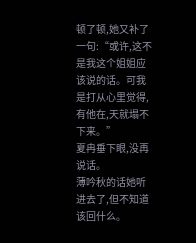顿了顿,她又补了一句:“或许,这不是我这个姐姐应该说的话。可我是打从心里觉得,有他在,天就塌不下来。”
夏冉垂下眼,没再说话。
薄吟秋的话她听进去了,但不知道该回什么。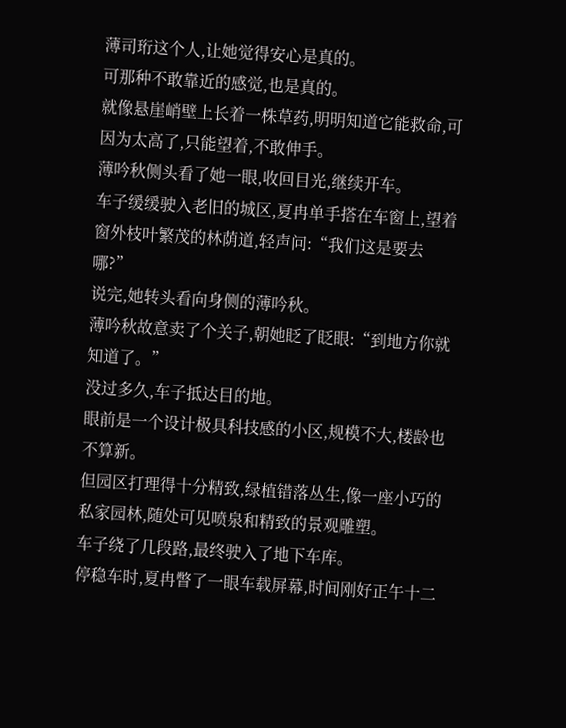薄司珩这个人,让她觉得安心是真的。
可那种不敢靠近的感觉,也是真的。
就像悬崖峭壁上长着一株草药,明明知道它能救命,可因为太高了,只能望着,不敢伸手。
薄吟秋侧头看了她一眼,收回目光,继续开车。
车子缓缓驶入老旧的城区,夏冉单手搭在车窗上,望着窗外枝叶繁茂的林荫道,轻声问:“我们这是要去哪?”
说完,她转头看向身侧的薄吟秋。
薄吟秋故意卖了个关子,朝她眨了眨眼:“到地方你就知道了。”
没过多久,车子抵达目的地。
眼前是一个设计极具科技感的小区,规模不大,楼龄也不算新。
但园区打理得十分精致,绿植错落丛生,像一座小巧的私家园林,随处可见喷泉和精致的景观雕塑。
车子绕了几段路,最终驶入了地下车库。
停稳车时,夏冉瞥了一眼车载屏幕,时间刚好正午十二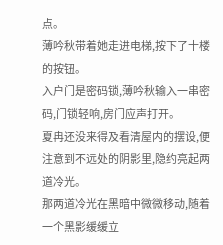点。
薄吟秋带着她走进电梯,按下了十楼的按钮。
入户门是密码锁,薄吟秋输入一串密码,门锁轻响,房门应声打开。
夏冉还没来得及看清屋内的摆设,便注意到不远处的阴影里,隐约亮起两道冷光。
那两道冷光在黑暗中微微移动,随着一个黑影缓缓立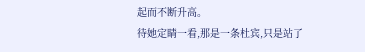起而不断升高。
待她定睛一看,那是一条杜宾,只是站了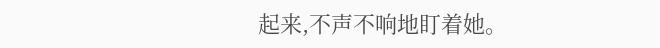起来,不声不响地盯着她。